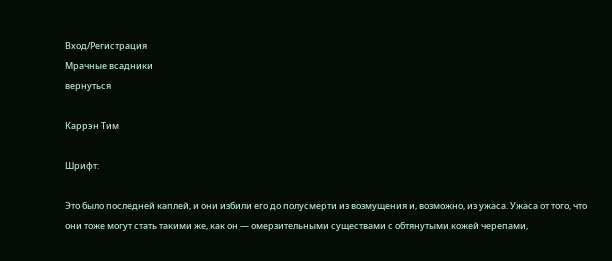Вход/Регистрация
Мрачные всадники
вернуться

Каррэн Тим

Шрифт:

Это было последней каплей, и они избили его до полусмерти из возмущения и, возможно, из ужаса. Ужаса от того, что они тоже могут стать такими же, как он — омерзительными существами с обтянутыми кожей черепами,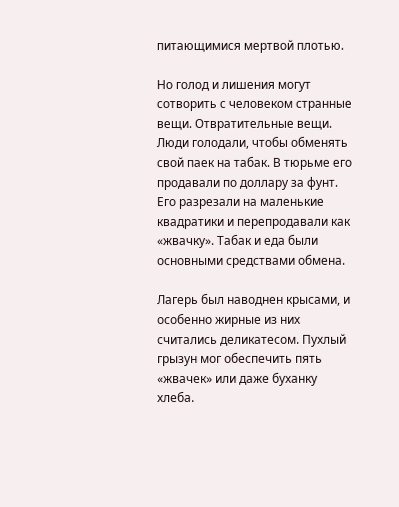питающимися мертвой плотью.

Но голод и лишения могут сотворить с человеком странные вещи. Отвратительные вещи. Люди голодали, чтобы обменять свой паек на табак. В тюрьме его продавали по доллару за фунт. Его разрезали на маленькие квадратики и перепродавали как «жвачку». Табак и еда были основными средствами обмена.

Лагерь был наводнен крысами, и особенно жирные из них считались деликатесом. Пухлый грызун мог обеспечить пять «жвачек» или даже буханку хлеба.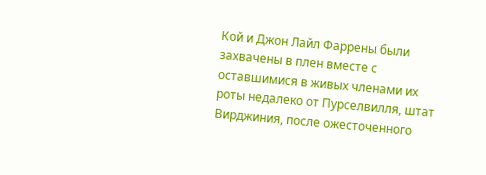Кой и Джон Лайл Фаррены были захвачены в плен вместе с оставшимися в живых членами их роты недалеко от Пурселвилля, штат Вирджиния, после ожесточенного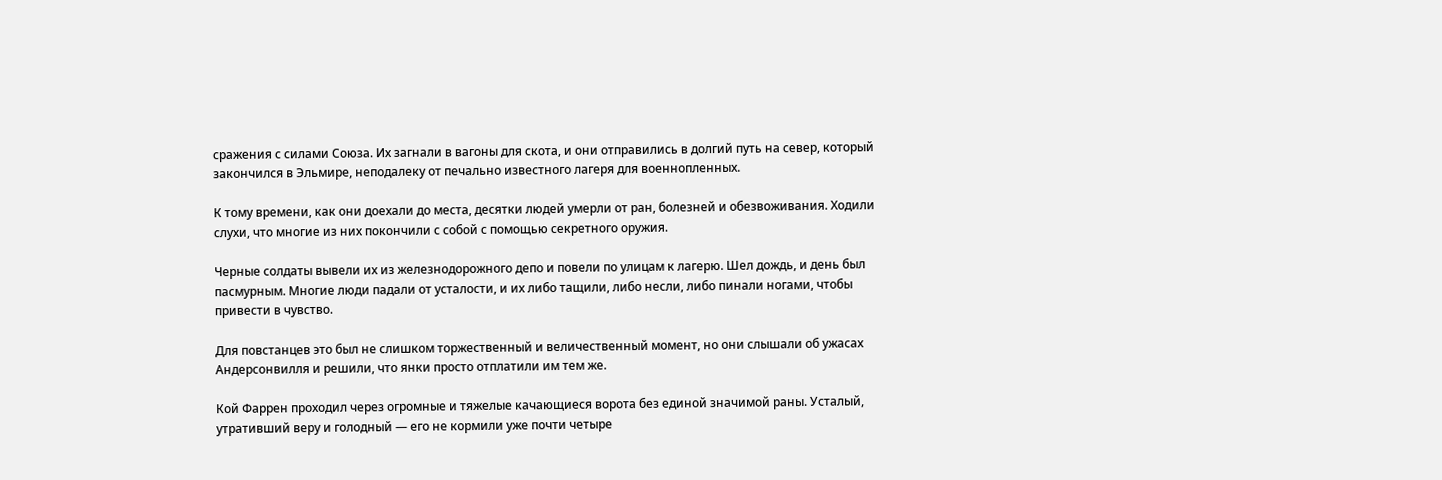сражения с силами Союза. Их загнали в вагоны для скота, и они отправились в долгий путь на север, который закончился в Эльмире, неподалеку от печально известного лагеря для военнопленных.

К тому времени, как они доехали до места, десятки людей умерли от ран, болезней и обезвоживания. Ходили слухи, что многие из них покончили с собой с помощью секретного оружия.

Черные солдаты вывели их из железнодорожного депо и повели по улицам к лагерю. Шел дождь, и день был пасмурным. Многие люди падали от усталости, и их либо тащили, либо несли, либо пинали ногами, чтобы привести в чувство.

Для повстанцев это был не слишком торжественный и величественный момент, но они слышали об ужасах Андерсонвилля и решили, что янки просто отплатили им тем же.

Кой Фаррен проходил через огромные и тяжелые качающиеся ворота без единой значимой раны. Усталый, утративший веру и голодный — его не кормили уже почти четыре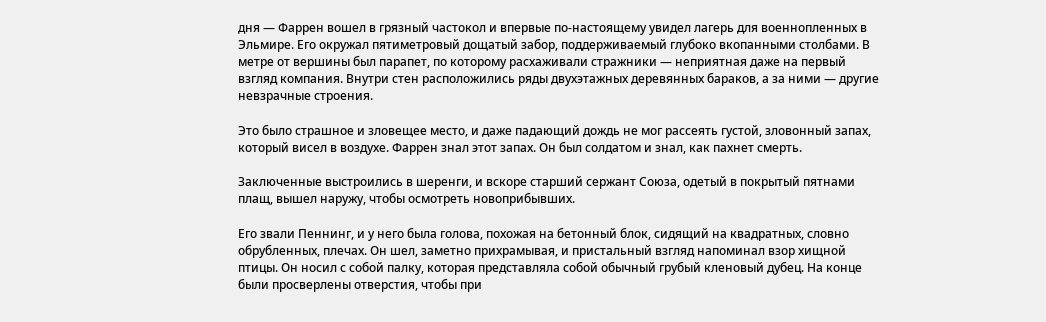дня — Фаррен вошел в грязный частокол и впервые по-настоящему увидел лагерь для военнопленных в Эльмире. Его окружал пятиметровый дощатый забор, поддерживаемый глубоко вкопанными столбами. В метре от вершины был парапет, по которому расхаживали стражники — неприятная даже на первый взгляд компания. Внутри стен расположились ряды двухэтажных деревянных бараков, а за ними — другие невзрачные строения.

Это было страшное и зловещее место, и даже падающий дождь не мог рассеять густой, зловонный запах, который висел в воздухе. Фаррен знал этот запах. Он был солдатом и знал, как пахнет смерть.

Заключенные выстроились в шеренги, и вскоре старший сержант Союза, одетый в покрытый пятнами плащ, вышел наружу, чтобы осмотреть новоприбывших.

Его звали Пеннинг, и у него была голова, похожая на бетонный блок, сидящий на квадратных, словно обрубленных, плечах. Он шел, заметно прихрамывая, и пристальный взгляд напоминал взор хищной птицы. Он носил с собой палку, которая представляла собой обычный грубый кленовый дубец. На конце были просверлены отверстия, чтобы при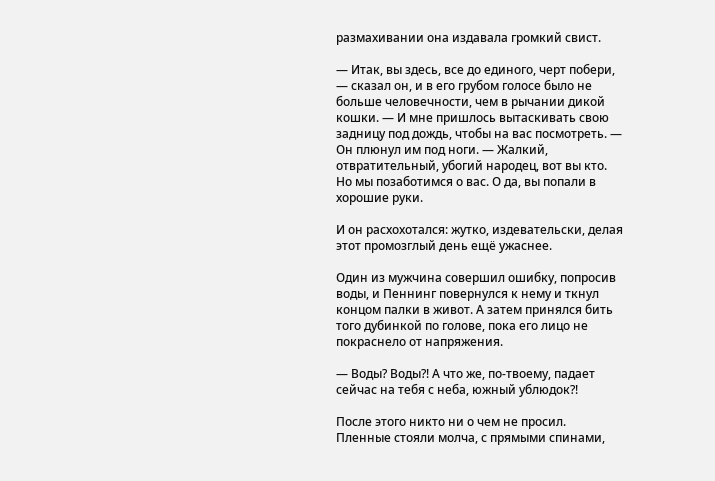размахивании она издавала громкий свист.

— Итак, вы здесь, все до единого, черт побери, — сказал он, и в его грубом голосе было не больше человечности, чем в рычании дикой кошки. — И мне пришлось вытаскивать свою задницу под дождь, чтобы на вас посмотреть. — Он плюнул им под ноги. — Жалкий, отвратительный, убогий народец, вот вы кто. Но мы позаботимся о вас. О да, вы попали в хорошие руки.

И он расхохотался: жутко, издевательски, делая этот промозглый день ещё ужаснее.

Один из мужчина совершил ошибку, попросив воды, и Пеннинг повернулся к нему и ткнул концом палки в живот. А затем принялся бить того дубинкой по голове, пока его лицо не покраснело от напряжения.

— Воды? Воды?! А что же, по-твоему, падает сейчас на тебя с неба, южный ублюдок?!

После этого никто ни о чем не просил. Пленные стояли молча, с прямыми спинами,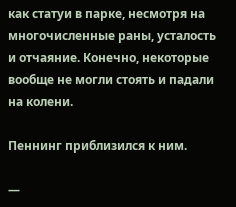как статуи в парке, несмотря на многочисленные раны, усталость и отчаяние. Конечно, некоторые вообще не могли стоять и падали на колени.

Пеннинг приблизился к ним.

—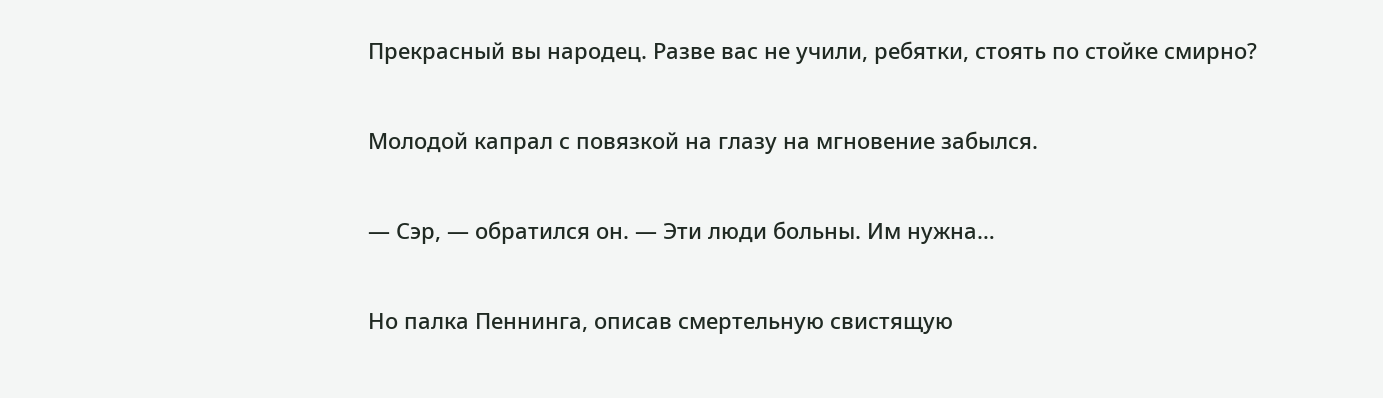Прекрасный вы народец. Разве вас не учили, ребятки, стоять по стойке смирно?

Молодой капрал с повязкой на глазу на мгновение забылся.

— Сэр, — обратился он. — Эти люди больны. Им нужна…

Но палка Пеннинга, описав смертельную свистящую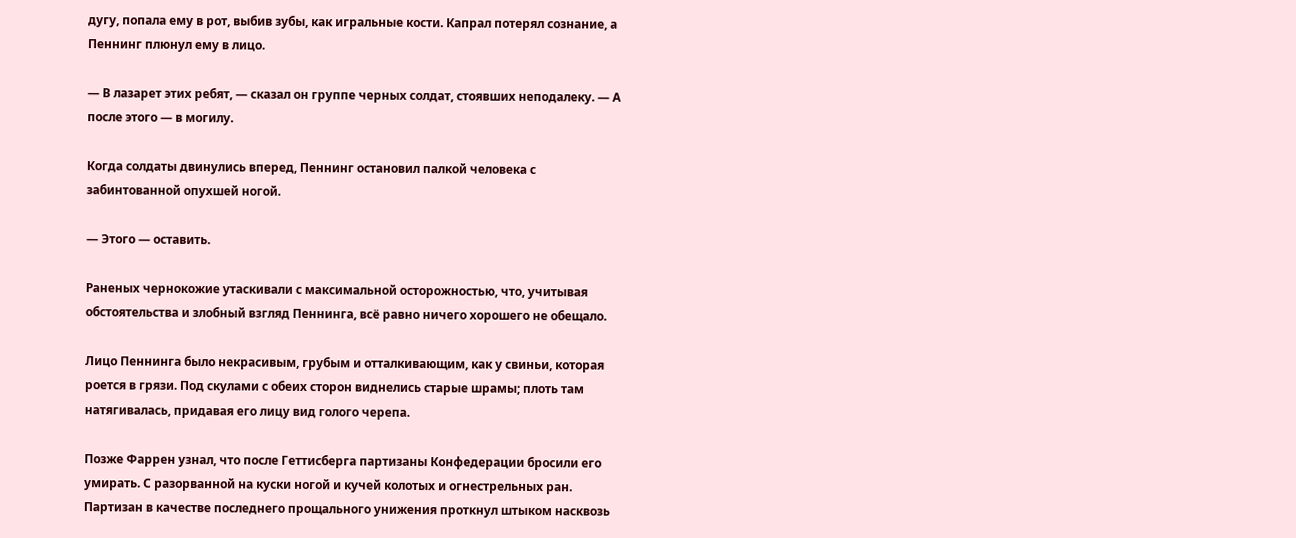дугу, попала ему в рот, выбив зубы, как игральные кости. Капрал потерял сознание, а Пеннинг плюнул ему в лицо.

— В лазарет этих ребят, — сказал он группе черных солдат, стоявших неподалеку. — А после этого — в могилу.

Когда солдаты двинулись вперед, Пеннинг остановил палкой человека с забинтованной опухшей ногой.

— Этого — оставить.

Раненых чернокожие утаскивали с максимальной осторожностью, что, учитывая обстоятельства и злобный взгляд Пеннинга, всё равно ничего хорошего не обещало.

Лицо Пеннинга было некрасивым, грубым и отталкивающим, как у свиньи, которая роется в грязи. Под скулами с обеих сторон виднелись старые шрамы; плоть там натягивалась, придавая его лицу вид голого черепа.

Позже Фаррен узнал, что после Геттисберга партизаны Конфедерации бросили его умирать. С разорванной на куски ногой и кучей колотых и огнестрельных ран. Партизан в качестве последнего прощального унижения проткнул штыком насквозь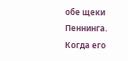обе щеки Пеннинга. Когда его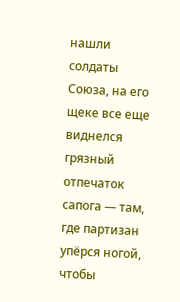нашли солдаты Союза, на его щеке все еще виднелся грязный отпечаток сапога — там, где партизан упёрся ногой, чтобы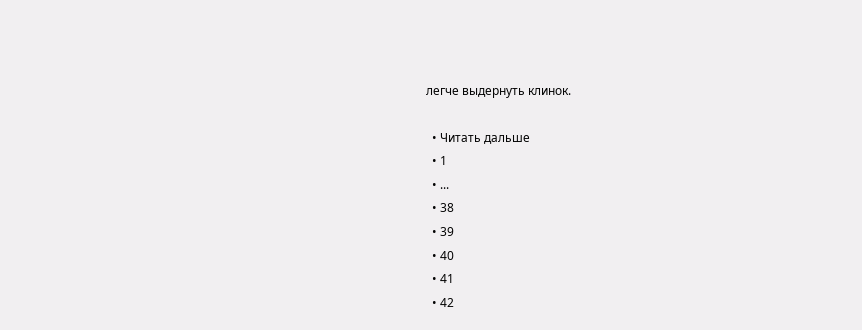легче выдернуть клинок.

  • Читать дальше
  • 1
  • ...
  • 38
  • 39
  • 40
  • 41
  • 42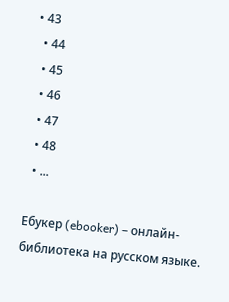• 43
  • 44
  • 45
  • 46
  • 47
  • 48
  • ...

Ебукер (ebooker) – онлайн-библиотека на русском языке.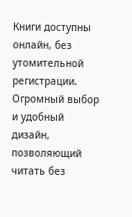Книги доступны онлайн, без утомительной регистрации. Огромный выбор и удобный дизайн, позволяющий читать без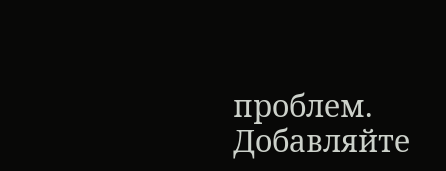проблем. Добавляйте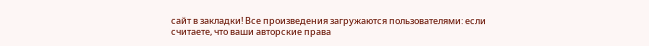сайт в закладки! Все произведения загружаются пользователями: если считаете, что ваши авторские права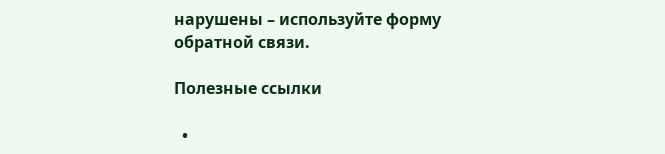нарушены – используйте форму обратной связи.

Полезные ссылки

  •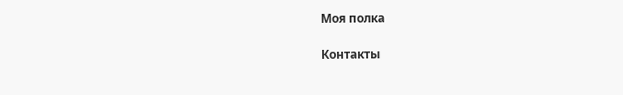Моя полка

Контакты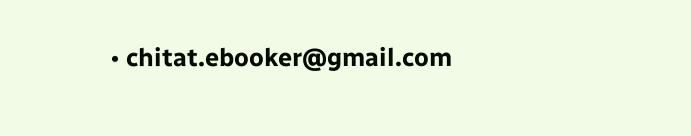• chitat.ebooker@gmail.com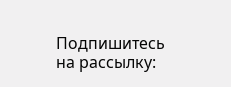Подпишитесь на рассылку: